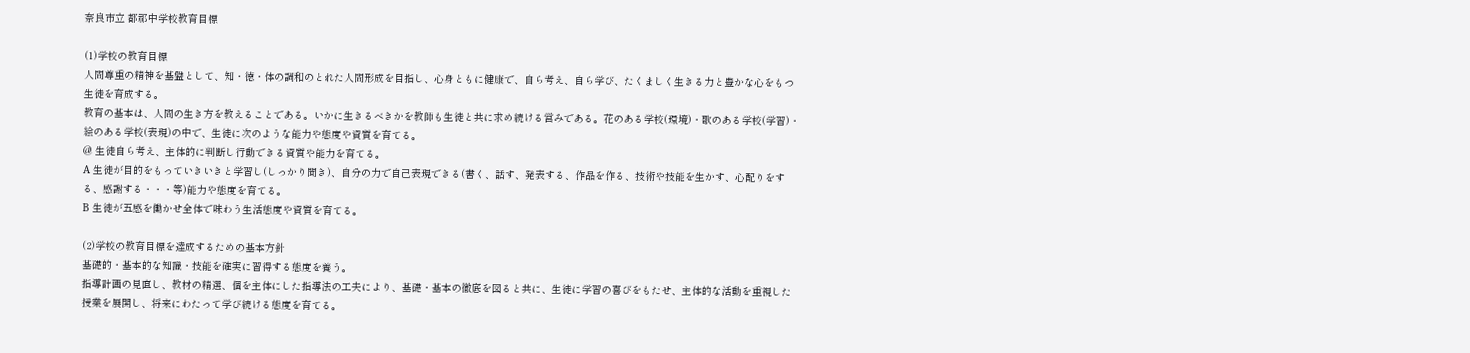奈良市立 都祁中学校教育目標

(1)学校の教育目標
人間尊重の精神を基盤として、知・徳・体の調和のとれた人間形成を目指し、心身ともに健康で、自ら考え、自ら学び、たくましく生きる力と豊かな心をもつ生徒を育成する。
教育の基本は、人間の生き方を教えることである。いかに生きるべきかを教師も生徒と共に求め続ける営みである。花のある学校(環境)・歌のある学校(学習)・絵のある学校(表現)の中で、生徒に次のような能力や態度や資質を育てる。
@ 生徒自ら考え、主体的に判断し行動できる資質や能力を育てる。
A 生徒が目的をもっていきいきと学習し(しっかり聞き)、自分の力で自己表現できる(書く、話す、発表する、作品を作る、技術や技能を生かす、心配りをする、感謝する・・・等)能力や態度を育てる。
B 生徒が五感を働かせ全体で味わう生活態度や資質を育てる。

(2)学校の教育目標を達成するための基本方針
基礎的・基本的な知識・技能を確実に習得する態度を養う。
指導計画の見直し、教材の精選、個を主体にした指導法の工夫により、基礎・基本の徹底を図ると共に、生徒に学習の喜びをもたせ、主体的な活動を重視した授業を展開し、将来にわたって学び続ける態度を育てる。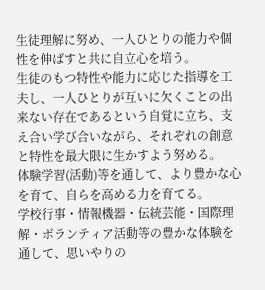生徒理解に努め、一人ひとりの能力や個性を伸ばすと共に自立心を培う。
生徒のもつ特性や能力に応じた指導を工夫し、一人ひとりが互いに欠くことの出来ない存在であるという自覚に立ち、支え合い学び合いながら、それぞれの創意と特性を最大限に生かすよう努める。
体験学習(活動)等を通して、より豊かな心を育て、自らを高める力を育てる。
学校行事・情報機器・伝統芸能・国際理解・ボランティア活動等の豊かな体験を通して、思いやりの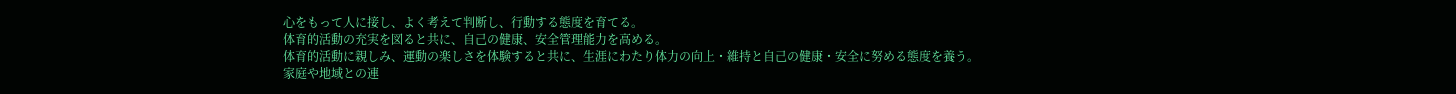心をもって人に接し、よく考えて判断し、行動する態度を育てる。
体育的活動の充実を図ると共に、自己の健康、安全管理能力を高める。
体育的活動に親しみ、運動の楽しさを体験すると共に、生涯にわたり体力の向上・維持と自己の健康・安全に努める態度を養う。
家庭や地域との連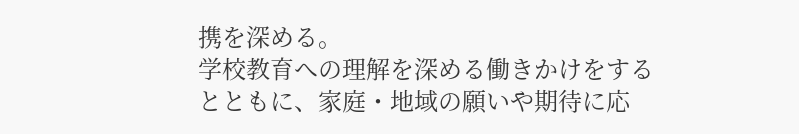携を深める。
学校教育への理解を深める働きかけをするとともに、家庭・地域の願いや期待に応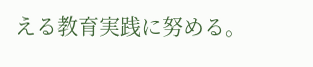える教育実践に努める。